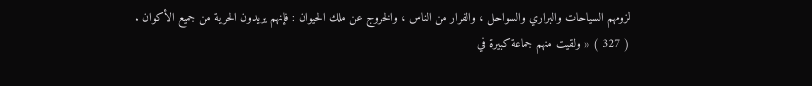لزومهم السياحات والبراري والسواحل ، والفرار من الناس ، والخروج عن ملك الحيوان : فإنهم يريدون الحرية من جميع الأكوان .
( 327 ) « ولقيت منهم جماعة كبيرة في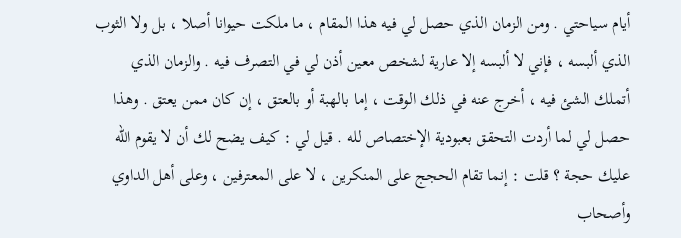أيام سياحتي . ومن الزمان الذي حصل لي فيه هذا المقام ، ما ملكت حيوانا أصلا ، بل ولا الثوب الذي ألبسه ، فإني لا ألبسه إلا عارية لشخص معين أذن لي في التصرف فيه . والزمان الذي أتملك الشئ فيه ، أخرج عنه في ذلك الوقت ، إما بالهبة أو بالعتق ، إن كان ممن يعتق . وهذا حصل لي لما أردت التحقق بعبودية الإختصاص لله . قيل لي : كيف يضح لك أن لا يقوم الله عليك حجة ؟ قلت : إنما تقام الحجج على المنكرين ، لا على المعترفين ، وعلى أهل الداوي وأصحاب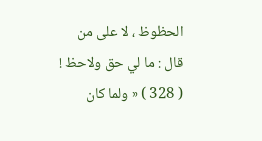الحظوظ ، لا على من قال : ما لي حق ولاحظ !
( 328 ) « ولما كان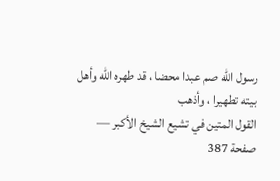رسول الله صم عبدا محضا ، قد طهره الله وأهل بيته تطهيرا ، وأذهب
القول المتين في تشيع الشيخ الأكبر — صفحة 387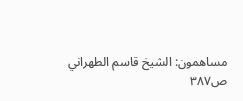مساهمون: الشيخ قاسم الطهراني
ص٣٨٧